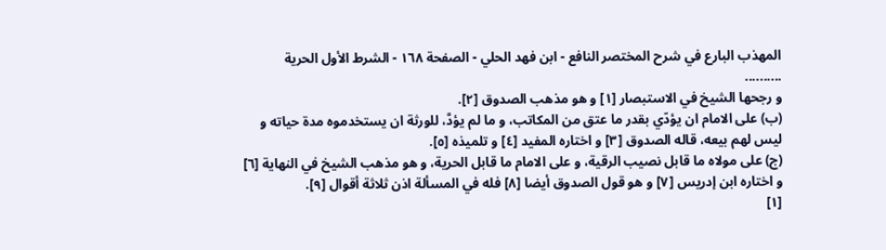المهذب البارع في شرح المختصر النافع - ابن فهد الحلي - الصفحة ١٦٨ - الشرط الأول الحرية
..........
و رجحها الشيخ في الاستبصار [١] و هو مذهب الصدوق [٢].
(ب) على الامام ان يؤدّي بقدر ما عتق من المكاتب، و ما لم يؤدَّ، للورثة ان يستخدموه مدة حياته و ليس لهم بيعه، قاله الصدوق [٣] و اختاره المفيد [٤] و تلميذه [٥].
(ج) على مولاه ما قابل نصيب الرقية، و على الامام ما قابل الحرية، و هو مذهب الشيخ في النهاية [٦] و اختاره ابن إدريس [٧] و هو قول الصدوق أيضا [٨] فله في المسألة اذن ثلاثة أقوال [٩].
[١]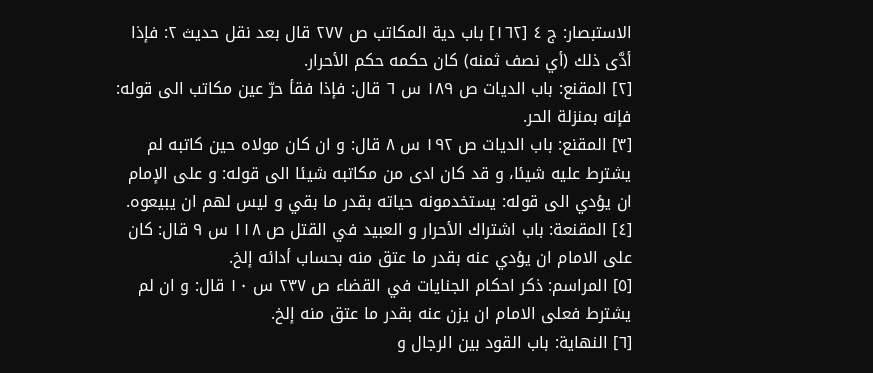الاستبصار: ج ٤ [١٦٢] باب دية المكاتب ص ٢٧٧ قال بعد نقل حديث ٢: فإذا أدَّى ذلك (أي نصف ثمنه) كان حكمه حكم الأحرار.
[٢] المقنع: باب الديات ص ١٨٩ س ٦ قال: فإذا فقأ حرّ عين مكاتب الى قوله: فإنه بمنزلة الحر.
[٣] المقنع: باب الديات ص ١٩٢ س ٨ قال: و ان كان مولاه حين كاتبه لم يشترط عليه شيئا، و قد كان ادى من مكاتبه شيئا الى قوله: و على الإمام ان يؤدي الى قوله: يستخدمونه حياته بقدر ما بقي و ليس لهم ان يبيعوه.
[٤] المقنعة: باب اشتراك الأحرار و العبيد في القتل ص ١١٨ س ٩ قال: كان على الامام ان يؤدي عنه بقدر ما عتق منه بحساب أدائه إلخ.
[٥] المراسم: ذكر احكام الجنايات في القضاء ص ٢٣٧ س ١٠ قال: و ان لم يشترط فعلى الامام ان يزن عنه بقدر ما عتق منه إلخ.
[٦] النهاية: باب القود بين الرجال و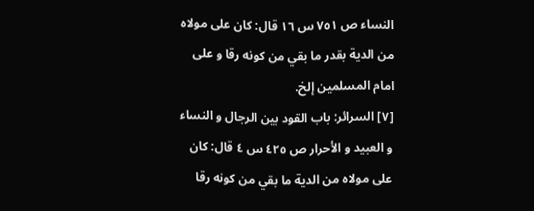النساء ص ٧٥١ س ١٦ قال: كان على مولاه من الدية بقدر ما بقي من كونه رقا و على امام المسلمين إلخ.
[٧] السرائر: باب القود بين الرجال و النساء و العبيد و الأحرار ص ٤٢٥ س ٤ قال: كان على مولاه من الدية ما بقي من كونه رقا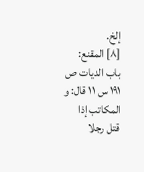إلخ.
[٨] المقنع: باب الديات ص ١٩١ س ١١ قال: و المكاتب إذا قتل رجلا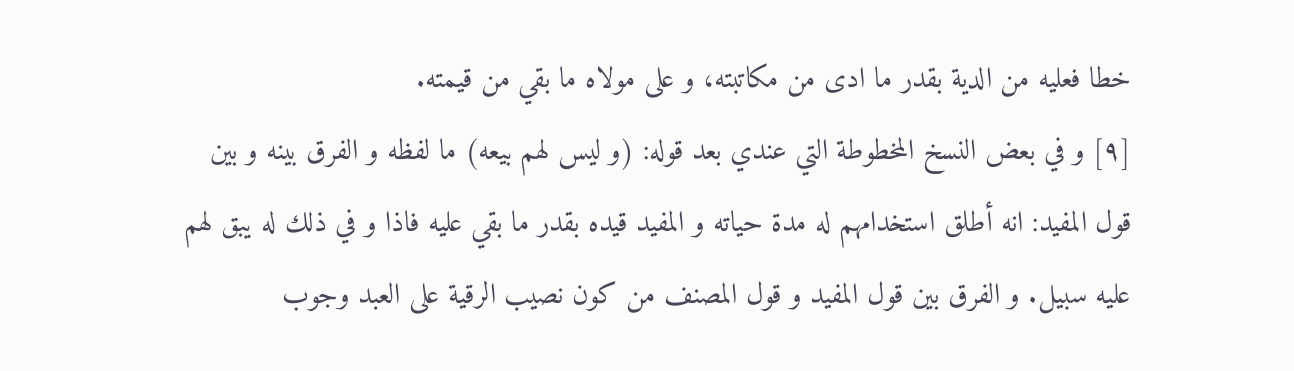خطا فعليه من الدية بقدر ما ادى من مكاتبته، و على مولاه ما بقي من قيمته.
[٩] و في بعض النسخ المخطوطة التي عندي بعد قوله: (و ليس لهم بيعه) ما لفظه و الفرق بينه و بين قول المفيد: انه أطلق استخدامهم له مدة حياته و المفيد قيده بقدر ما بقي عليه فاذا و في ذلك له يبق لهم عليه سبيل. و الفرق بين قول المفيد و قول المصنف من كون نصيب الرقية على العبد وجوب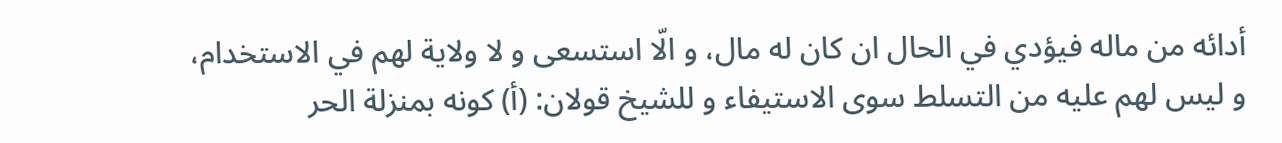أدائه من ماله فيؤدي في الحال ان كان له مال، و الّا استسعى و لا ولاية لهم في الاستخدام، و ليس لهم عليه من التسلط سوى الاستيفاء و للشيخ قولان: (أ) كونه بمنزلة الحر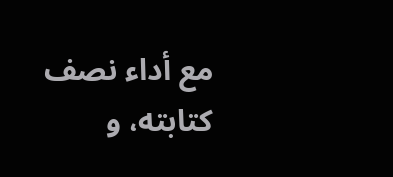مع أداء نصف كتابته، و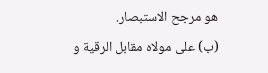هو مرجح الاستبصار.
(ب) على مولاه مقابل الرقية و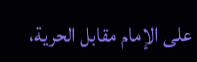على الإمام مقابل الحرية،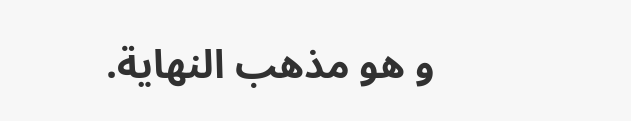و هو مذهب النهاية.